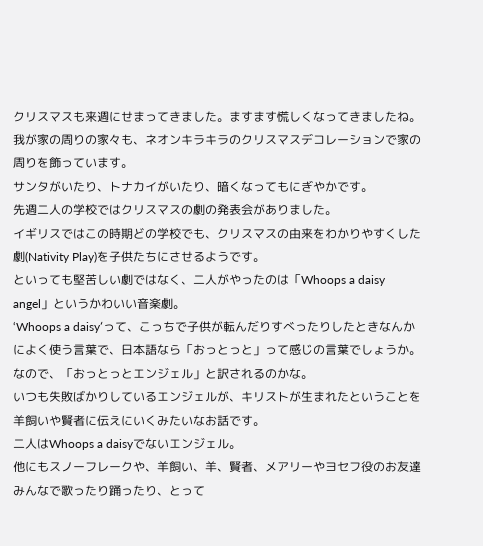クリスマスも来週にせまってきました。ますます慌しくなってきましたね。
我が家の周りの家々も、ネオンキラキラのクリスマスデコレーションで家の周りを飾っています。
サンタがいたり、トナカイがいたり、暗くなってもにぎやかです。
先週二人の学校ではクリスマスの劇の発表会がありました。
イギリスではこの時期どの学校でも、クリスマスの由来をわかりやすくした劇(Nativity Play)を子供たちにさせるようです。
といっても堅苦しい劇ではなく、二人がやったのは「Whoops a daisy angel」というかわいい音楽劇。
‘Whoops a daisy‘って、こっちで子供が転んだりすべったりしたときなんかによく使う言葉で、日本語なら「おっとっと」って感じの言葉でしょうか。
なので、「おっとっとエンジェル」と訳されるのかな。
いつも失敗ばかりしているエンジェルが、キリストが生まれたということを羊飼いや賢者に伝えにいくみたいなお話です。
二人はWhoops a daisyでないエンジェル。
他にもスノーフレークや、羊飼い、羊、賢者、メアリーやヨセフ役のお友達みんなで歌ったり踊ったり、とって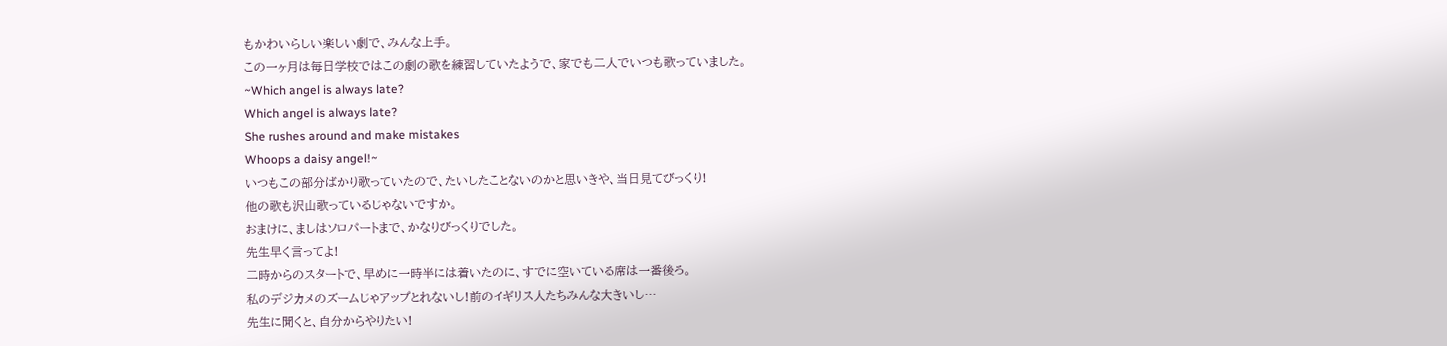もかわいらしい楽しい劇で、みんな上手。
この一ヶ月は毎日学校ではこの劇の歌を練習していたようで、家でも二人でいつも歌っていました。
~Which angel is always late?
Which angel is always late?
She rushes around and make mistakes
Whoops a daisy angel!~
いつもこの部分ばかり歌っていたので、たいしたことないのかと思いきや、当日見てびっくり!
他の歌も沢山歌っているじゃないですか。
おまけに、ましはソロパートまで、かなりびっくりでした。
先生早く言ってよ!
二時からのスタートで、早めに一時半には着いたのに、すでに空いている席は一番後ろ。
私のデジカメのズームじゃアップとれないし!前のイギリス人たちみんな大きいし…
先生に聞くと、自分からやりたい!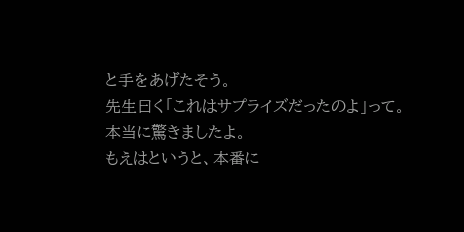と手をあげたそう。
先生曰く「これはサプライズだったのよ」って。
本当に驚きましたよ。
もえはというと、本番に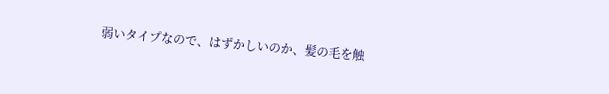弱いタイプなので、はずかしいのか、髪の毛を触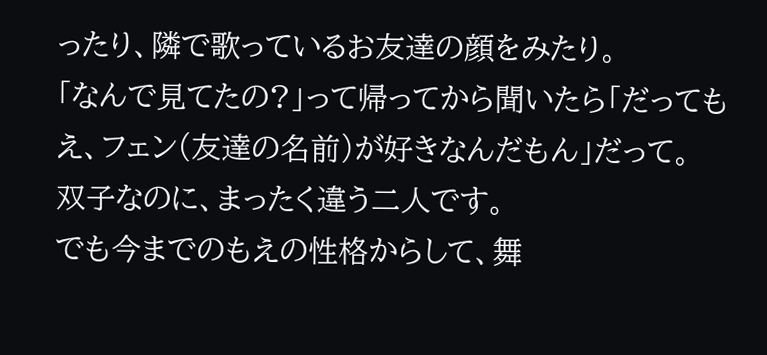ったり、隣で歌っているお友達の顔をみたり。
「なんで見てたの?」って帰ってから聞いたら「だってもえ、フェン(友達の名前)が好きなんだもん」だって。
双子なのに、まったく違う二人です。
でも今までのもえの性格からして、舞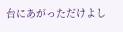台にあがっただけよし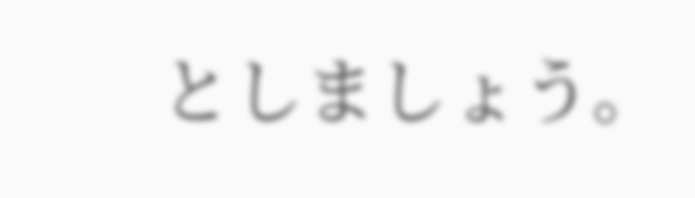としましょう。